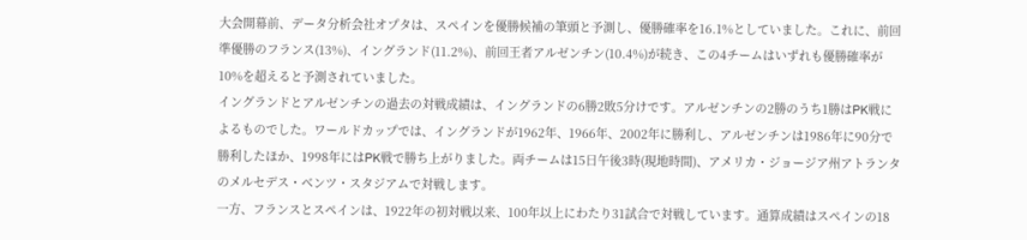大会開幕前、データ分析会社オプタは、スペインを優勝候補の筆頭と予測し、優勝確率を16.1%としていました。これに、前回準優勝のフランス(13%)、イングランド(11.2%)、前回王者アルゼンチン(10.4%)が続き、この4チームはいずれも優勝確率が10%を超えると予測されていました。
イングランドとアルゼンチンの過去の対戦成績は、イングランドの6勝2敗5分けです。アルゼンチンの2勝のうち1勝はPK戦によるものでした。ワールドカップでは、イングランドが1962年、1966年、2002年に勝利し、アルゼンチンは1986年に90分で勝利したほか、1998年にはPK戦で勝ち上がりました。両チームは15日午後3時(現地時間)、アメリカ・ジョージア州アトランタのメルセデス・ベンツ・スタジアムで対戦します。
一方、フランスとスペインは、1922年の初対戦以来、100年以上にわたり31試合で対戦しています。通算成績はスペインの18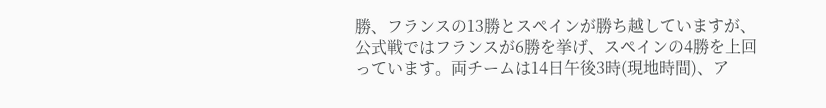勝、フランスの13勝とスペインが勝ち越していますが、公式戦ではフランスが6勝を挙げ、スペインの4勝を上回っています。両チームは14日午後3時(現地時間)、ア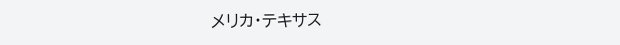メリカ・テキサス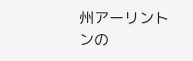州アーリントンの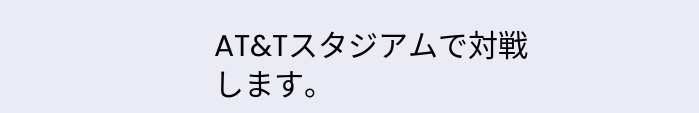AT&Tスタジアムで対戦します。